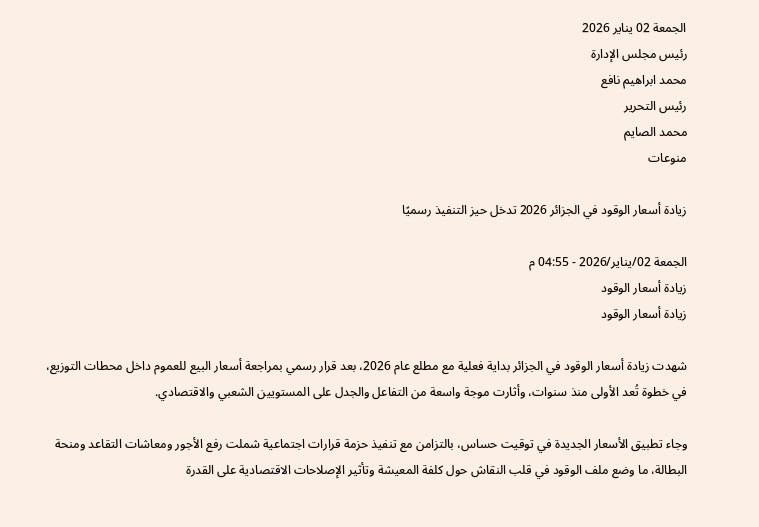الجمعة 02 يناير 2026
رئيس مجلس الإدارة
محمد ابراهيم نافع
رئيس التحرير
محمد الصايم
منوعات

زيادة أسعار الوقود في الجزائر 2026 تدخل حيز التنفيذ رسميًا

الجمعة 02/يناير/2026 - 04:55 م
زيادة أسعار الوقود
زيادة أسعار الوقود

شهدت زيادة أسعار الوقود في الجزائر بداية فعلية مع مطلع عام 2026، بعد قرار رسمي بمراجعة أسعار البيع للعموم داخل محطات التوزيع، في خطوة تُعد الأولى منذ سنوات، وأثارت موجة واسعة من التفاعل والجدل على المستويين الشعبي والاقتصادي.

وجاء تطبيق الأسعار الجديدة في توقيت حساس، بالتزامن مع تنفيذ حزمة قرارات اجتماعية شملت رفع الأجور ومعاشات التقاعد ومنحة البطالة، ما وضع ملف الوقود في قلب النقاش حول كلفة المعيشة وتأثير الإصلاحات الاقتصادية على القدرة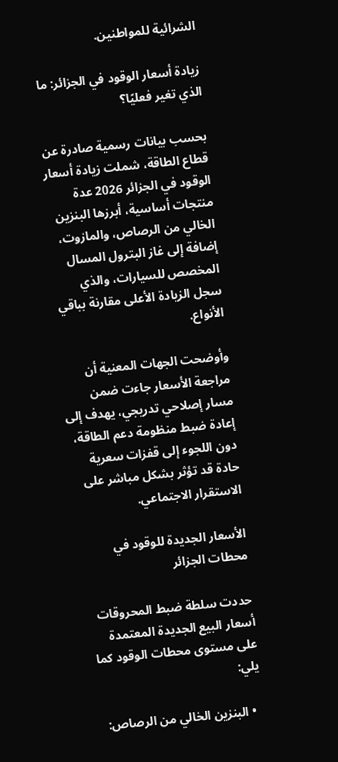الشرائية للمواطنين.

زيادة أسعار الوقود في الجزائر: ما الذي تغير فعليًا؟

بحسب بيانات رسمية صادرة عن قطاع الطاقة، شملت زيادة أسعار الوقود في الجزائر 2026 عدة منتجات أساسية، أبرزها البنزين الخالي من الرصاص، والمازوت، إضافة إلى غاز البترول المسال المخصص للسيارات، والذي سجل الزيادة الأعلى مقارنة بباقي الأنواع.

وأوضحت الجهات المعنية أن مراجعة الأسعار جاءت ضمن مسار إصلاحي تدريجي، يهدف إلى إعادة ضبط منظومة دعم الطاقة، دون اللجوء إلى قفزات سعرية حادة قد تؤثر بشكل مباشر على الاستقرار الاجتماعي.

الأسعار الجديدة للوقود في محطات الجزائر

حددت سلطة ضبط المحروقات أسعار البيع الجديدة المعتمدة على مستوى محطات الوقود كما يلي:

  • البنزين الخالي من الرصاص: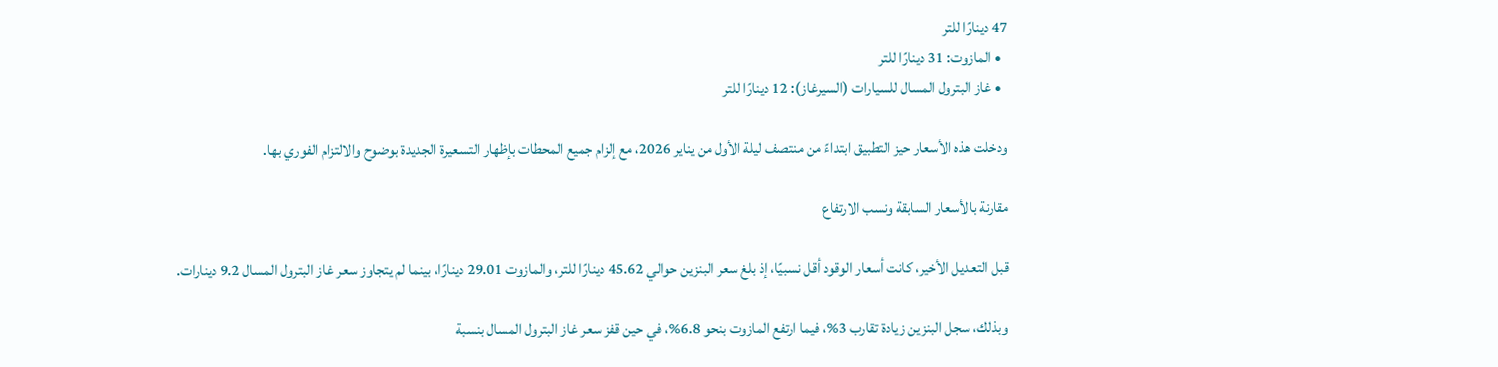47 دينارًا للتر
  • المازوت: 31 دينارًا للتر
  • غاز البترول المسال للسيارات (السيرغاز): 12 دينارًا للتر

ودخلت هذه الأسعار حيز التطبيق ابتداءً من منتصف ليلة الأول من يناير 2026، مع إلزام جميع المحطات بإظهار التسعيرة الجديدة بوضوح والالتزام الفوري بها.

مقارنة بالأسعار السابقة ونسب الارتفاع

قبل التعديل الأخير، كانت أسعار الوقود أقل نسبيًا، إذ بلغ سعر البنزين حوالي 45.62 دينارًا للتر، والمازوت 29.01 دينارًا، بينما لم يتجاوز سعر غاز البترول المسال 9.2 دينارات.

وبذلك، سجل البنزين زيادة تقارب 3%، فيما ارتفع المازوت بنحو 6.8%، في حين قفز سعر غاز البترول المسال بنسبة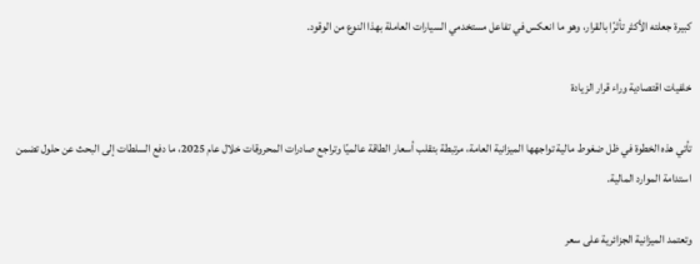كبيرة جعلته الأكثر تأثرًا بالقرار، وهو ما انعكس في تفاعل مستخدمي السيارات العاملة بهذا النوع من الوقود.

خلفيات اقتصادية وراء قرار الزيادة

تأتي هذه الخطوة في ظل ضغوط مالية تواجهها الميزانية العامة، مرتبطة بتقلب أسعار الطاقة عالميًا وتراجع صادرات المحروقات خلال عام 2025، ما دفع السلطات إلى البحث عن حلول تضمن استدامة الموارد المالية.

وتعتمد الميزانية الجزائرية على سعر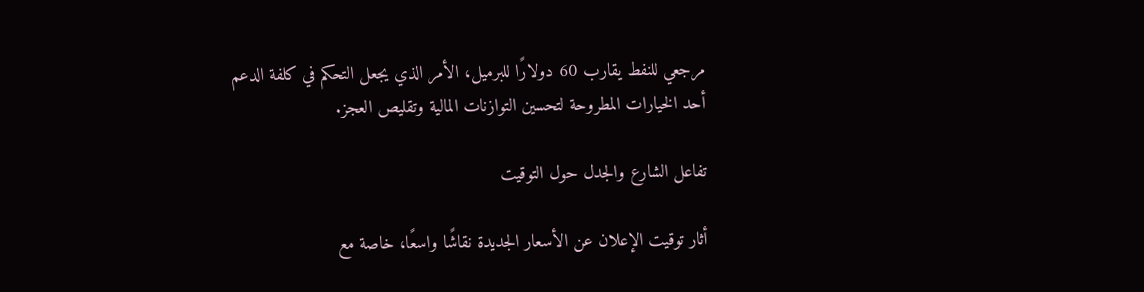مرجعي للنفط يقارب 60 دولارًا للبرميل، الأمر الذي يجعل التحكم في كلفة الدعم أحد الخيارات المطروحة لتحسين التوازنات المالية وتقليص العجز.

تفاعل الشارع والجدل حول التوقيت

أثار توقيت الإعلان عن الأسعار الجديدة نقاشًا واسعًا، خاصة مع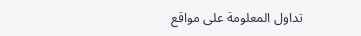تداول المعلومة على مواقع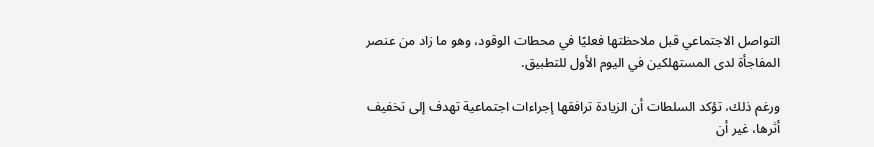التواصل الاجتماعي قبل ملاحظتها فعليًا في محطات الوقود، وهو ما زاد من عنصر المفاجأة لدى المستهلكين في اليوم الأول للتطبيق.

ورغم ذلك، تؤكد السلطات أن الزيادة ترافقها إجراءات اجتماعية تهدف إلى تخفيف أثرها، غير أن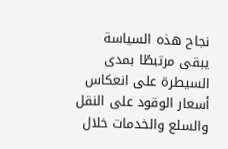نجاح هذه السياسة يبقى مرتبطًا بمدى السيطرة على انعكاس أسعار الوقود على النقل والسلع والخدمات خلال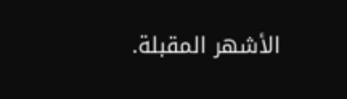الأشهر المقبلة.